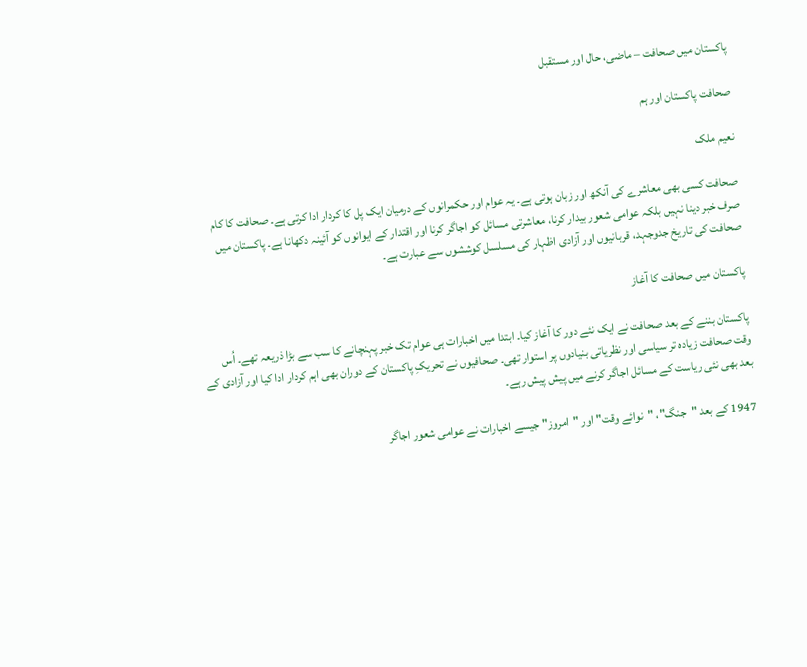پاکستان میں صحافت – ماضی، حال اور مستقبل

صحافت پاکستان اور ہم

نعیم ملک

صحافت کسی بھی معاشرے کی آنکھ اور زبان ہوتی ہے۔ یہ عوام اور حکمرانوں کے درمیان ایک پل کا کردار ادا کرتی ہے۔ صحافت کا کام صرف خبر دینا نہیں بلکہ عوامی شعور بیدار کرنا، معاشرتی مسائل کو اجاگر کرنا اور اقتدار کے ایوانوں کو آئینہ دکھانا ہے۔ پاکستان میں صحافت کی تاریخ جدوجہد، قربانیوں اور آزادی اظہار کی مسلسل کوششوں سے عبارت ہے۔

پاکستان میں صحافت کا آغاز

پاکستان بننے کے بعد صحافت نے ایک نئے دور کا آغاز کیا۔ ابتدا میں اخبارات ہی عوام تک خبر پہنچانے کا سب سے بڑا ذریعہ تھے۔ اُس وقت صحافت زیادہ تر سیاسی اور نظریاتی بنیادوں پر استوار تھی۔ صحافیوں نے تحریکِ پاکستان کے دوران بھی اہم کردار ادا کیا اور آزادی کے بعد بھی نئی ریاست کے مسائل اجاگر کرنے میں پیش پیش رہے۔

1947 کے بعد "جنگ"، "نوائے وقت" اور "امروز" جیسے اخبارات نے عوامی شعور اجاگر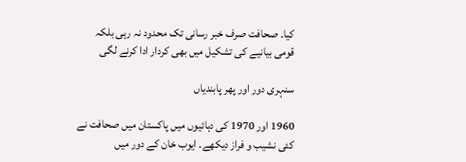کیا۔ صحافت صرف خبر رسانی تک محدود نہ رہی بلکہ قومی بیانیے کی تشکیل میں بھی کردار ادا کرنے لگی

سنہری دور اور پھر پابندیاں

1960 اور 1970 کی دہائیوں میں پاکستان میں صحافت نے کئی نشیب و فراز دیکھے۔ ایوب خان کے دور میں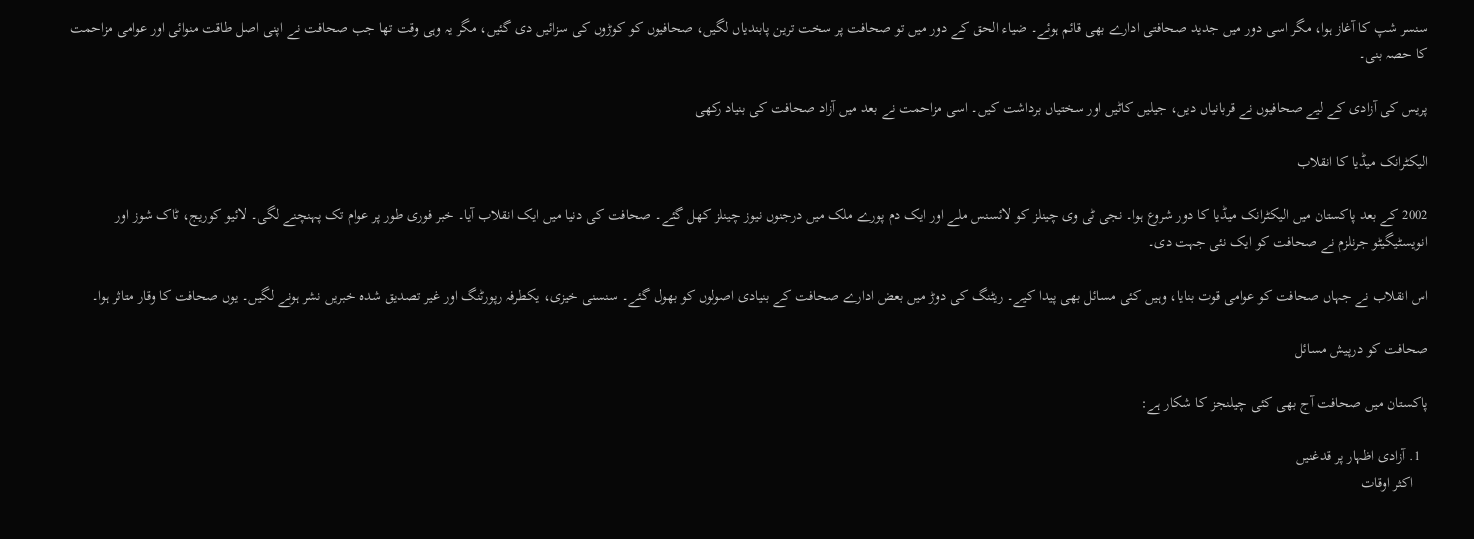سنسر شپ کا آغاز ہوا، مگر اسی دور میں جدید صحافتی ادارے بھی قائم ہوئے۔ ضیاء الحق کے دور میں تو صحافت پر سخت ترین پابندیاں لگیں، صحافیوں کو کوڑوں کی سزائیں دی گئیں، مگر یہ وہی وقت تھا جب صحافت نے اپنی اصل طاقت منوائی اور عوامی مزاحمت کا حصہ بنی۔

پریس کی آزادی کے لیے صحافیوں نے قربانیاں دیں، جیلیں کاٹیں اور سختیاں برداشت کیں۔ اسی مزاحمت نے بعد میں آزاد صحافت کی بنیاد رکھی

الیکٹرانک میڈیا کا انقلاب

2002 کے بعد پاکستان میں الیکٹرانک میڈیا کا دور شروع ہوا۔ نجی ٹی وی چینلز کو لائسنس ملے اور ایک دم پورے ملک میں درجنوں نیوز چینلز کھل گئے۔ صحافت کی دنیا میں ایک انقلاب آیا۔ خبر فوری طور پر عوام تک پہنچنے لگی۔ لائیو کوریج، ٹاک شوز اور انویسٹیگیٹو جرنلزم نے صحافت کو ایک نئی جہت دی۔

اس انقلاب نے جہاں صحافت کو عوامی قوت بنایا، وہیں کئی مسائل بھی پیدا کیے۔ ریٹنگ کی دوڑ میں بعض ادارے صحافت کے بنیادی اصولوں کو بھول گئے۔ سنسنی خیزی، یکطرفہ رپورٹنگ اور غیر تصدیق شدہ خبریں نشر ہونے لگیں۔ یوں صحافت کا وقار متاثر ہوا۔

صحافت کو درپیش مسائل

پاکستان میں صحافت آج بھی کئی چیلنجز کا شکار ہے:

  1. آزادی اظہار پر قدغنیں
    اکثر اوقات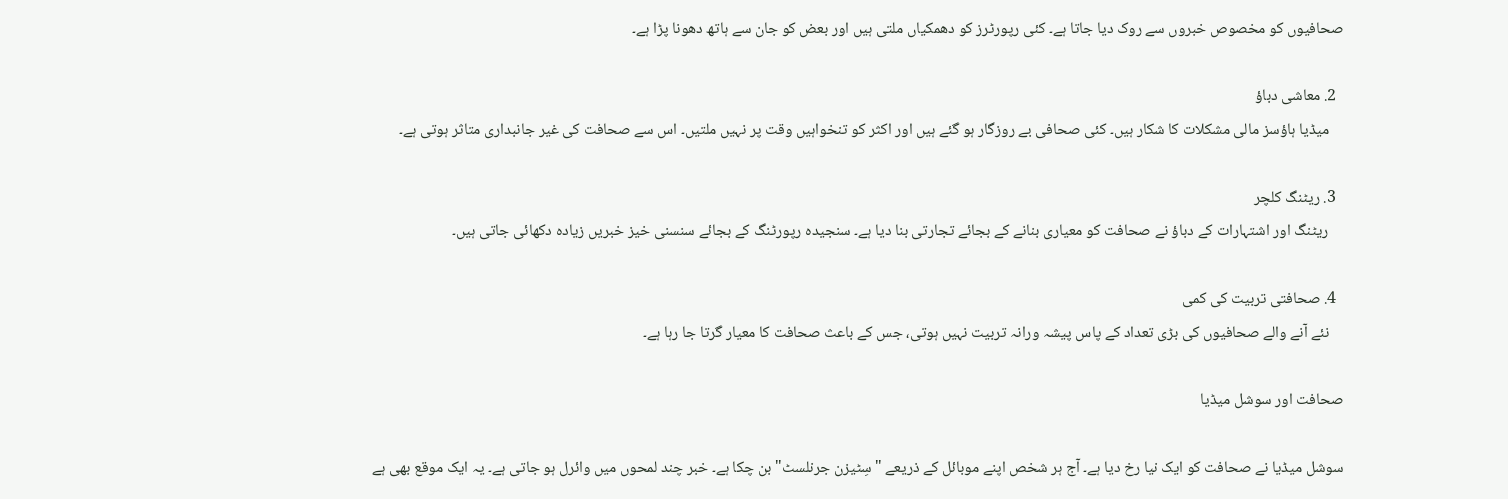صحافیوں کو مخصوص خبروں سے روک دیا جاتا ہے۔ کئی رپورٹرز کو دھمکیاں ملتی ہیں اور بعض کو جان سے ہاتھ دھونا پڑا ہے۔

  2. معاشی دباؤ
    میڈیا ہاؤسز مالی مشکلات کا شکار ہیں۔ کئی صحافی بے روزگار ہو گئے ہیں اور اکثر کو تنخواہیں وقت پر نہیں ملتیں۔ اس سے صحافت کی غیر جانبداری متاثر ہوتی ہے۔

  3. ریٹنگ کلچر
    ریٹنگ اور اشتہارات کے دباؤ نے صحافت کو معیاری بنانے کے بجائے تجارتی بنا دیا ہے۔ سنجیدہ رپورٹنگ کے بجائے سنسنی خیز خبریں زیادہ دکھائی جاتی ہیں۔

  4. صحافتی تربیت کی کمی
    نئے آنے والے صحافیوں کی بڑی تعداد کے پاس پیشہ ورانہ تربیت نہیں ہوتی، جس کے باعث صحافت کا معیار گرتا جا رہا ہے۔

صحافت اور سوشل میڈیا

سوشل میڈیا نے صحافت کو ایک نیا رخ دیا ہے۔ آج ہر شخص اپنے موبائل کے ذریعے "سِٹیزن جرنلسٹ" بن چکا ہے۔ خبر چند لمحوں میں وائرل ہو جاتی ہے۔ یہ ایک موقع بھی ہے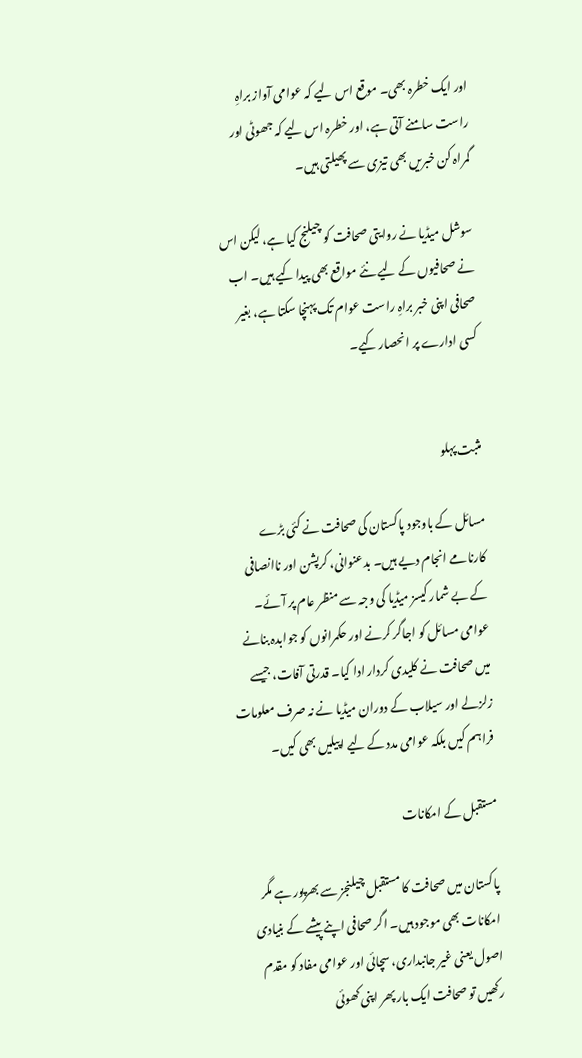اور ایک خطرہ بھی۔ موقع اس لیے کہ عوامی آواز براہِ راست سامنے آتی ہے، اور خطرہ اس لیے کہ جھوٹی اور گمراہ کن خبریں بھی تیزی سے پھیلتی ہیں۔

سوشل میڈیا نے روایتی صحافت کو چیلنج کیا ہے، لیکن اس نے صحافیوں کے لیے نئے مواقع بھی پیدا کیے ہیں۔ اب صحافی اپنی خبر براہِ راست عوام تک پہنچا سکتا ہے، بغیر کسی ادارے پر انحصار کیے۔


مثبت پہلو

مسائل کے باوجود پاکستان کی صحافت نے کئی بڑے کارنامے انجام دیے ہیں۔ بدعنوانی، کرپشن اور ناانصافی کے بے شمار کیسز میڈیا کی وجہ سے منظر عام پر آئے۔ عوامی مسائل کو اجاگر کرنے اور حکمرانوں کو جوابدہ بنانے میں صحافت نے کلیدی کردار ادا کیا۔ قدرتی آفات، جیسے زلزلے اور سیلاب کے دوران میڈیا نے نہ صرف معلومات فراہم کیں بلکہ عوامی مدد کے لیے اپیلیں بھی کیں۔

مستقبل کے امکانات

پاکستان میں صحافت کا مستقبل چیلنجز سے بھرپور ہے مگر امکانات بھی موجود ہیں۔ اگر صحافی اپنے پیشے کے بنیادی اصول یعنی غیر جانبداری، سچائی اور عوامی مفاد کو مقدم رکھیں تو صحافت ایک بار پھر اپنی کھوئی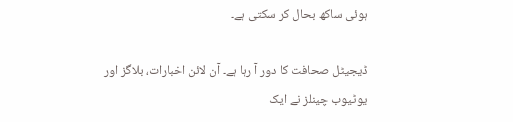ہوئی ساکھ بحال کر سکتی ہے۔

ڈیجیٹل صحافت کا دور آ رہا ہے۔ آن لائن اخبارات، بلاگز اور یوٹیوب چینلز نے ایک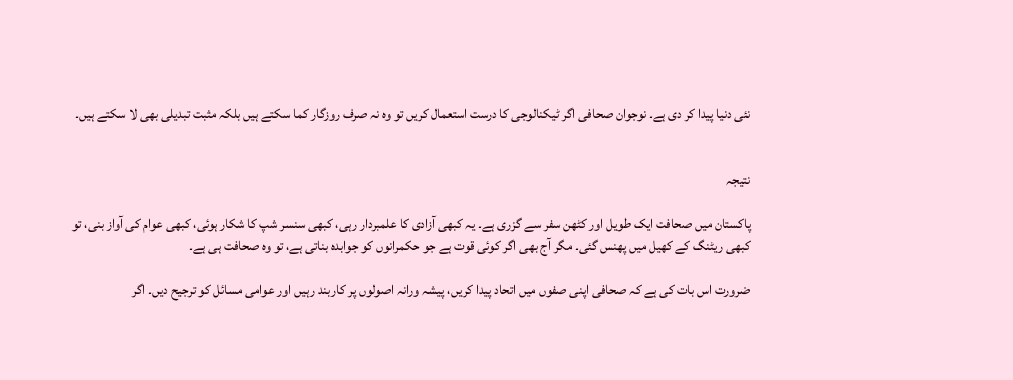نئی دنیا پیدا کر دی ہے۔ نوجوان صحافی اگر ٹیکنالوجی کا درست استعمال کریں تو وہ نہ صرف روزگار کما سکتے ہیں بلکہ مثبت تبدیلی بھی لا سکتے ہیں۔


نتیجہ

پاکستان میں صحافت ایک طویل اور کٹھن سفر سے گزری ہے۔ یہ کبھی آزادی کا علمبردار رہی، کبھی سنسر شپ کا شکار ہوئی، کبھی عوام کی آواز بنی، تو کبھی ریٹنگ کے کھیل میں پھنس گئی۔ مگر آج بھی اگر کوئی قوت ہے جو حکمرانوں کو جوابدہ بناتی ہے، تو وہ صحافت ہی ہے۔

ضرورت اس بات کی ہے کہ صحافی اپنی صفوں میں اتحاد پیدا کریں، پیشہ ورانہ اصولوں پر کاربند رہیں اور عوامی مسائل کو ترجیح دیں۔ اگر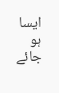ایسا ہو جائے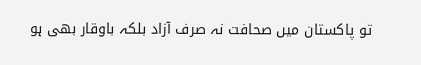تو پاکستان میں صحافت نہ صرف آزاد بلکہ باوقار بھی ہو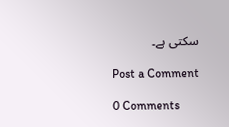سکتی ہے۔

Post a Comment

0 Comments